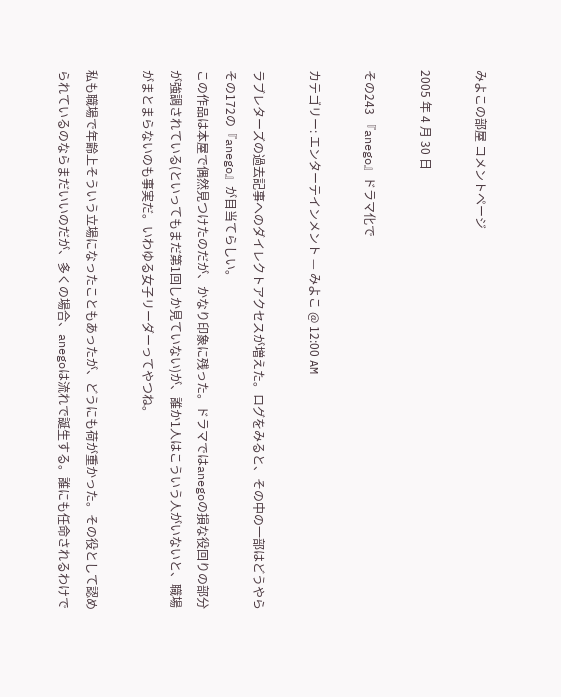みよこの部屋 コメントページ

2005 年 4 月 30 日

その243 『anego』ドラマ化で

カテゴリー: エンターテインメント — みよこ @ 12:00 AM

ラブレターズの過去記事へのダイレクトアクセスが増えた。ログをみると、その中の一部はどうやらその172の『anego』が目当てらしい。
この作品は本屋で偶然見つけたのだが、かなり印象に残った。ドラマではanegoの損な役回りの部分が強調されている(といってもまだ第1回しか見ていない)が、誰か1人はこういう人がいないと、職場がまとまらないのも事実だ。いわゆる女子リーダーってやつね。

私も職場で年齢上そういう立場になったこともあったが、どうにも荷が重かった。その役として認められているのならまだいいのだが、多くの場合、anegoは流れで誕生する。誰にも任命されるわけで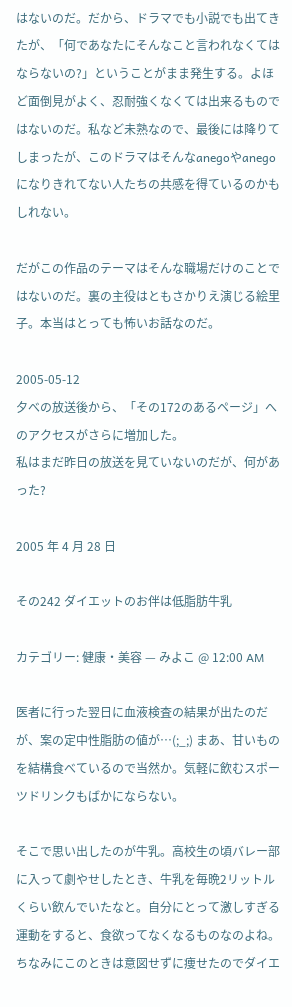はないのだ。だから、ドラマでも小説でも出てきたが、「何であなたにそんなこと言われなくてはならないの?」ということがまま発生する。よほど面倒見がよく、忍耐強くなくては出来るものではないのだ。私など未熟なので、最後には降りてしまったが、このドラマはそんなanegoやanegoになりきれてない人たちの共感を得ているのかもしれない。

だがこの作品のテーマはそんな職場だけのことではないのだ。裏の主役はともさかりえ演じる絵里子。本当はとっても怖いお話なのだ。

2005-05-12
夕べの放送後から、「その172のあるページ」へのアクセスがさらに増加した。
私はまだ昨日の放送を見ていないのだが、何があった?

2005 年 4 月 28 日

その242 ダイエットのお伴は低脂肪牛乳

カテゴリー: 健康・美容 — みよこ @ 12:00 AM

医者に行った翌日に血液検査の結果が出たのだが、案の定中性脂肪の値が…(;_;) まあ、甘いものを結構食べているので当然か。気軽に飲むスポーツドリンクもばかにならない。

そこで思い出したのが牛乳。高校生の頃バレー部に入って劇やせしたとき、牛乳を毎晩2リットルくらい飲んでいたなと。自分にとって激しすぎる運動をすると、食欲ってなくなるものなのよね。ちなみにこのときは意図せずに痩せたのでダイエ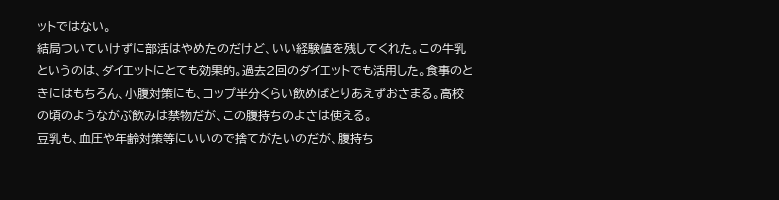ットではない。
結局ついていけずに部活はやめたのだけど、いい経験値を残してくれた。この牛乳というのは、ダイエットにとても効果的。過去2回のダイエットでも活用した。食事のときにはもちろん、小腹対策にも、コップ半分くらい飲めばとりあえずおさまる。高校の頃のようながぶ飲みは禁物だが、この腹持ちのよさは使える。
豆乳も、血圧や年齢対策等にいいので捨てがたいのだが、腹持ち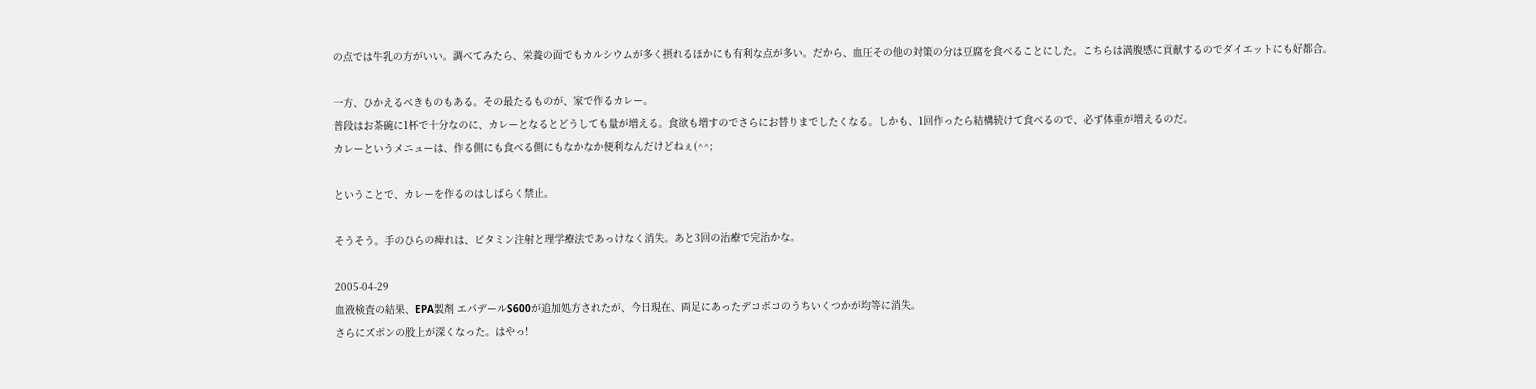の点では牛乳の方がいい。調べてみたら、栄養の面でもカルシウムが多く摂れるほかにも有利な点が多い。だから、血圧その他の対策の分は豆腐を食べることにした。こちらは満腹感に貢献するのでダイエットにも好都合。

一方、ひかえるべきものもある。その最たるものが、家で作るカレー。
普段はお茶碗に1杯で十分なのに、カレーとなるとどうしても量が増える。食欲も増すのでさらにお替りまでしたくなる。しかも、1回作ったら結構続けて食べるので、必ず体重が増えるのだ。
カレーというメニューは、作る側にも食べる側にもなかなか便利なんだけどねぇ(^^;

ということで、カレーを作るのはしばらく禁止。

そうそう。手のひらの痺れは、ビタミン注射と理学療法であっけなく消失。あと3回の治療で完治かな。

2005-04-29
血液検査の結果、EPA製剤 エパデールS600が追加処方されたが、今日現在、両足にあったデコボコのうちいくつかが均等に消失。
さらにズボンの股上が深くなった。はやっ!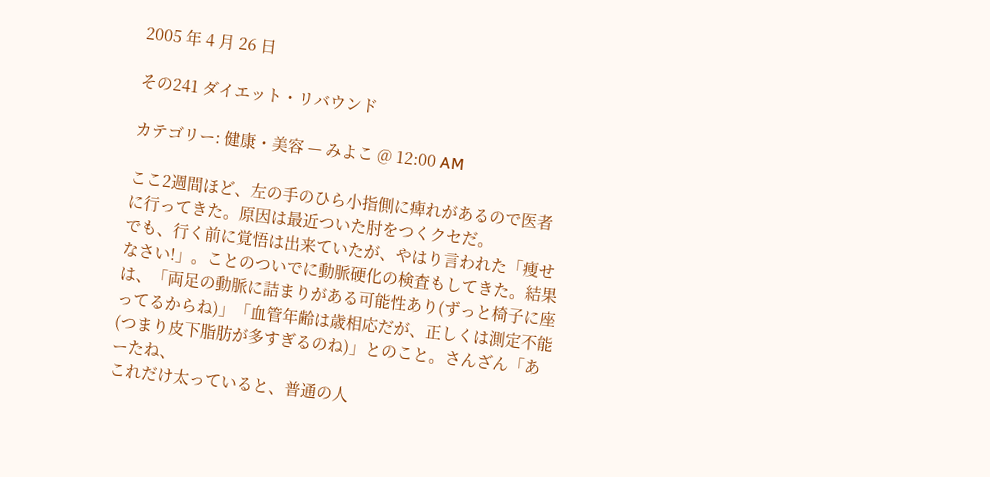2005 年 4 月 26 日

その241 ダイエット・リバウンド

カテゴリー: 健康・美容 — みよこ @ 12:00 AM

ここ2週間ほど、左の手のひら小指側に痺れがあるので医者に行ってきた。原因は最近ついた肘をつくクセだ。
でも、行く前に覚悟は出来ていたが、やはり言われた「痩せなさい!」。ことのついでに動脈硬化の検査もしてきた。結果は、「両足の動脈に詰まりがある可能性あり(ずっと椅子に座ってるからね)」「血管年齢は歳相応だが、正しくは測定不能(つまり皮下脂肪が多すぎるのね)」とのこと。さんざん「あーたね、
これだけ太っていると、普通の人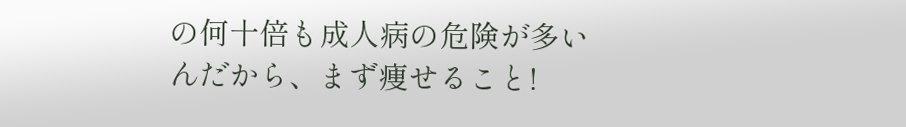の何十倍も成人病の危険が多いんだから、まず痩せること!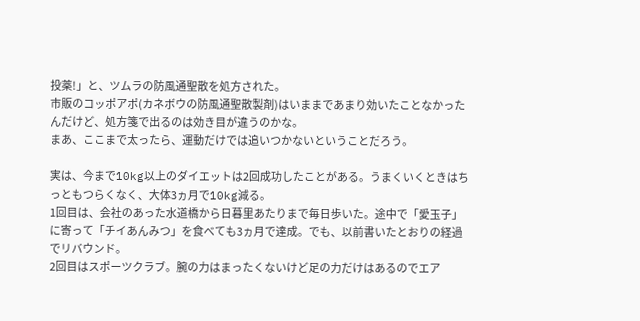投薬!」と、ツムラの防風通聖散を処方された。
市販のコッポアポ(カネボウの防風通聖散製剤)はいままであまり効いたことなかったんだけど、処方箋で出るのは効き目が違うのかな。
まあ、ここまで太ったら、運動だけでは追いつかないということだろう。

実は、今まで10kg以上のダイエットは2回成功したことがある。うまくいくときはちっともつらくなく、大体3ヵ月で10kg減る。
1回目は、会社のあった水道橋から日暮里あたりまで毎日歩いた。途中で「愛玉子」に寄って「チイあんみつ」を食べても3ヵ月で達成。でも、以前書いたとおりの経過でリバウンド。
2回目はスポーツクラブ。腕の力はまったくないけど足の力だけはあるのでエア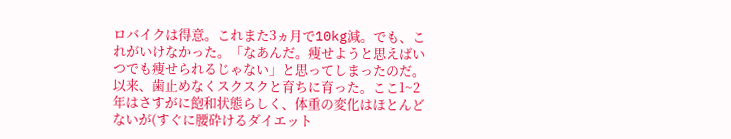ロバイクは得意。これまた3ヵ月で10kg減。でも、これがいけなかった。「なあんだ。痩せようと思えばいつでも痩せられるじゃない」と思ってしまったのだ。
以来、歯止めなくスクスクと育ちに育った。ここ1~2年はさすがに飽和状態らしく、体重の変化はほとんどないが(すぐに腰砕けるダイエット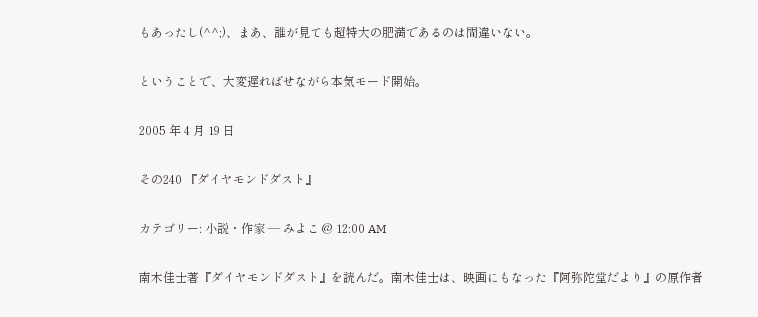もあったし(^^;)、まあ、誰が見ても超特大の肥満であるのは間違いない。

ということで、大変遅ればせながら本気モード開始。

2005 年 4 月 19 日

その240 『ダイヤモンドダスト』

カテゴリー: 小説・作家 — みよこ @ 12:00 AM

南木佳士著『ダイヤモンドダスト』を読んだ。南木佳士は、映画にもなった『阿弥陀堂だより』の原作者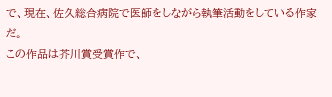で、現在、佐久総合病院で医師をしながら執筆活動をしている作家だ。
この作品は芥川賞受賞作で、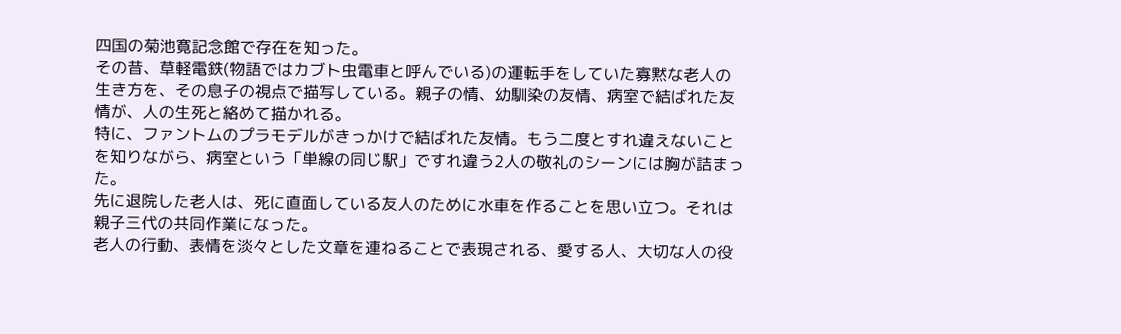四国の菊池寛記念館で存在を知った。
その昔、草軽電鉄(物語ではカブト虫電車と呼んでいる)の運転手をしていた寡黙な老人の生き方を、その息子の視点で描写している。親子の情、幼馴染の友情、病室で結ばれた友情が、人の生死と絡めて描かれる。
特に、ファントムのプラモデルがきっかけで結ばれた友情。もう二度とすれ違えないことを知りながら、病室という「単線の同じ駅」ですれ違う2人の敬礼のシーンには胸が詰まった。
先に退院した老人は、死に直面している友人のために水車を作ることを思い立つ。それは親子三代の共同作業になった。
老人の行動、表情を淡々とした文章を連ねることで表現される、愛する人、大切な人の役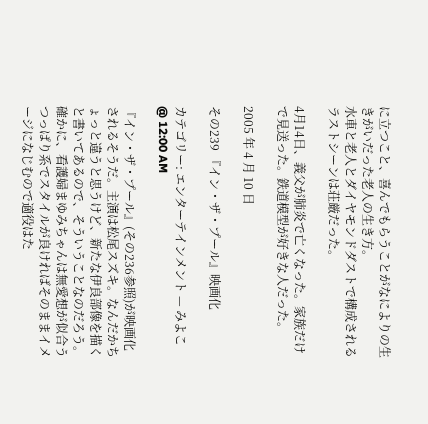に立つこと、喜んでもらうことがなによりの生きがいだった老人の生き方。
水車と老人とダイヤモンドダストで構成されるラストシーンは荘厳だった。

4月14日、義父が肺炎で亡くなった。家族だけで見送った。鉄道模型が好きな人だった。

2005 年 4 月 10 日

その239 『イン・ザ・プール』映画化

カテゴリー: エンターテインメント — みよこ @ 12:00 AM

『イン・ザ・プール』(その236参照)が映画化されるそうだ。主演は松尾スズキ。なんだかちょっと違うと思うけど、新たな伊良部像を描くと書いてあるので、そういうことなのだろう。
確かに、看護婦まゆみちゃんは無愛想が似合うつっぱり系でスタイルが良ければそのままイメージになじむので適役はた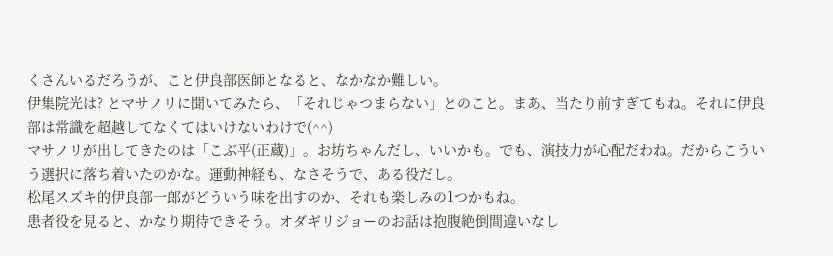くさんいるだろうが、こと伊良部医師となると、なかなか難しい。
伊集院光は? とマサノリに聞いてみたら、「それじゃつまらない」とのこと。まあ、当たり前すぎてもね。それに伊良部は常識を超越してなくてはいけないわけで(^^)
マサノリが出してきたのは「こぶ平(正蔵)」。お坊ちゃんだし、いいかも。でも、演技力が心配だわね。だからこういう選択に落ち着いたのかな。運動神経も、なさそうで、ある役だし。
松尾スズキ的伊良部一郎がどういう味を出すのか、それも楽しみの1つかもね。
患者役を見ると、かなり期待できそう。オダギリジョーのお話は抱腹絶倒間違いなし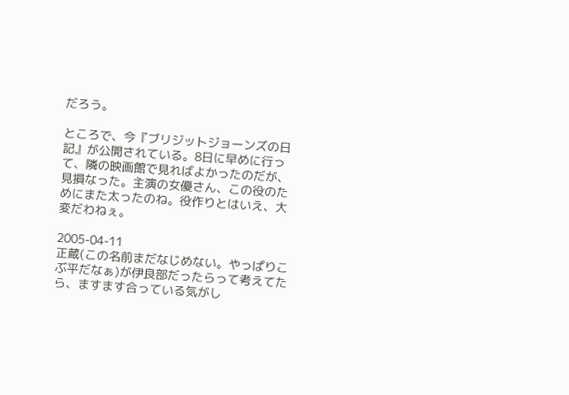だろう。

ところで、今『ブリジットジョーンズの日記』が公開されている。8日に早めに行って、隣の映画館で見ればよかったのだが、見損なった。主演の女優さん、この役のためにまた太ったのね。役作りとはいえ、大変だわねぇ。

2005-04-11
正蔵(この名前まだなじめない。やっぱりこぶ平だなぁ)が伊良部だったらって考えてたら、ますます合っている気がし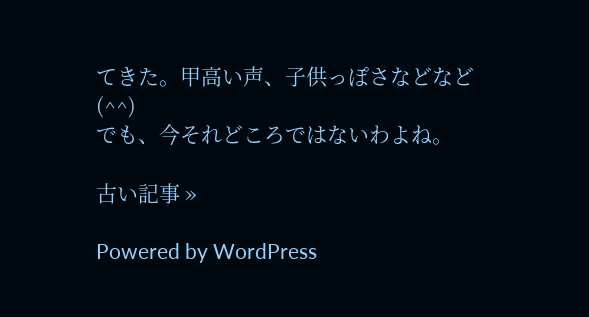てきた。甲高い声、子供っぽさなどなど(^^)
でも、今それどころではないわよね。

古い記事 »

Powered by WordPress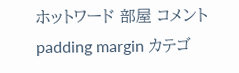ホットワード 部屋 コメント padding margin カテゴ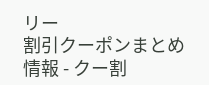リー
割引クーポンまとめ情報 - クー割